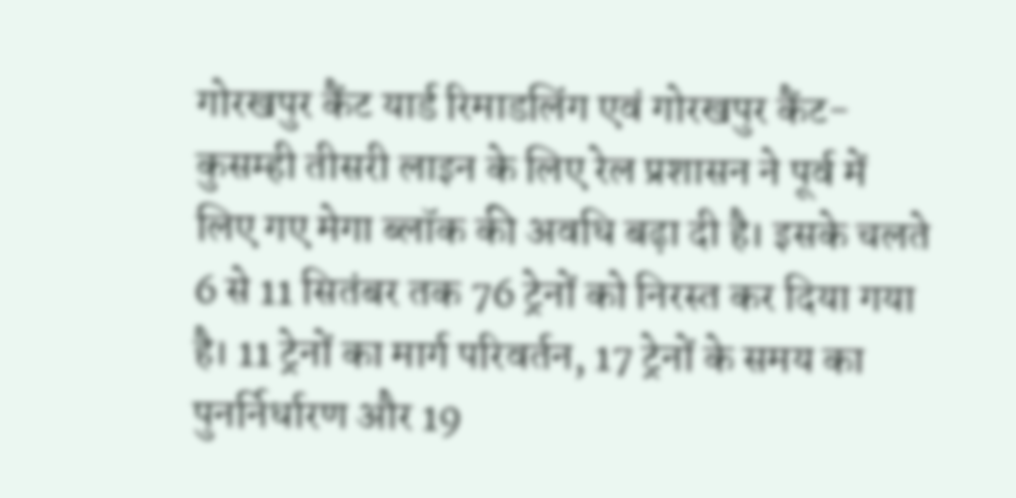गोरखपुर कैंट यार्ड रिमाडलिंग एवं गोरखपुर कैंट-कुसम्ही तीसरी लाइन के लिए रेल प्रशासन ने पूर्व में लिए गए मेगा ब्लॉक की अवधि बढ़ा दी है। इसके चलते 6 से 11 सितंबर तक 76 ट्रेनों को निरस्त कर दिया गया है। 11 ट्रेनों का मार्ग परिवर्तन, 17 ट्रेनों के समय का पुनर्निर्धारण और 19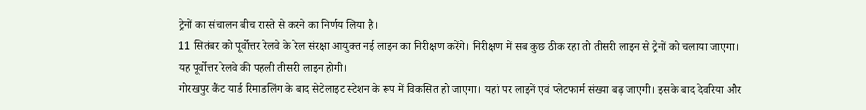ट्रेनों का संचालन बीच रास्ते से करने का निर्णय लिया है।
11 सितंबर को पूर्वोत्तर रेलवे के रेल संरक्षा आयुक्त नई लाइन का निरीक्षण करेंगे। निरीक्षण में सब कुछ ठीक रहा तो तीसरी लाइन से ट्रेनों को चलाया जाएगा। यह पूर्वोत्तर रेलवे की पहली तीसरी लाइन होगी।
गोरखपुर कैंट यार्ड रिमाडलिंग के बाद सेटेलाइट स्टेशन के रूप में विकसित हो जाएगा। यहां पर लाइनें एवं प्लेटफार्म संख्या बढ़ जाएगी। इसके बाद देवरिया और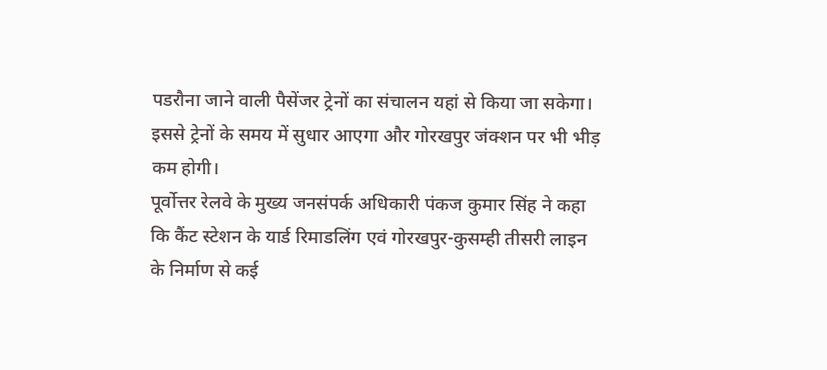पडरौना जाने वाली पैसेंजर ट्रेनों का संचालन यहां से किया जा सकेगा। इससे ट्रेनों के समय में सुधार आएगा और गोरखपुर जंक्शन पर भी भीड़ कम होगी।
पूर्वोत्तर रेलवे के मुख्य जनसंपर्क अधिकारी पंकज कुमार सिंह ने कहा कि कैंट स्टेशन के यार्ड रिमाडलिंग एवं गोरखपुर-कुसम्ही तीसरी लाइन के निर्माण से कई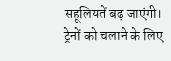सहूलियतें बढ़ जाएंगी। ट्रेनों को चलाने के लिए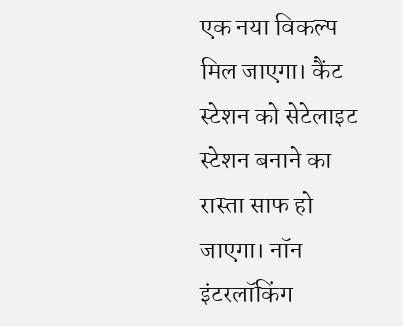एक नया विकल्प मिल जाएगा। कैंट स्टेशन को सेटेलाइट स्टेशन बनाने का रास्ता साफ हो जाएगा। नॉन इंटरलॉकिंग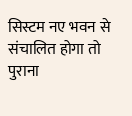सिस्टम नए भवन से संचालित होगा तो पुराना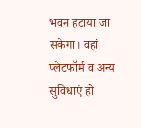भवन हटाया जा सकेगा। वहां प्लेटफॉर्म व अन्य सुविधाएं हो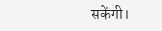सकेंगी।